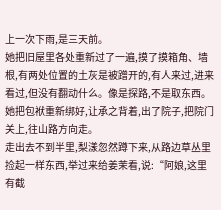上一次下雨,是三天前。
她把旧屋里各处重新过了一遍,摸了摸箱角、墙根,有两处位置的土灰是被蹭开的,有人来过,进来看过,但没有翻动什么。像是探路,不是取东西。
她把包袱重新绑好,让承之背着,出了院子,把院门关上,往山路方向走。
走出去不到半里,梨漾忽然蹲下来,从路边草丛里捡起一样东西,举过来给姜茉看,说:“阿娘,这里有截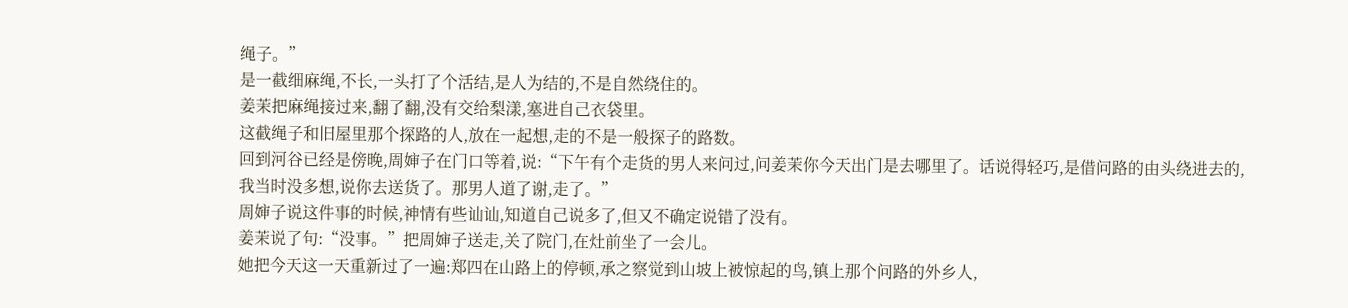绳子。”
是一截细麻绳,不长,一头打了个活结,是人为结的,不是自然绕住的。
姜茉把麻绳接过来,翻了翻,没有交给梨漾,塞进自己衣袋里。
这截绳子和旧屋里那个探路的人,放在一起想,走的不是一般探子的路数。
回到河谷已经是傍晚,周婶子在门口等着,说:“下午有个走货的男人来问过,问姜茉你今天出门是去哪里了。话说得轻巧,是借问路的由头绕进去的,我当时没多想,说你去送货了。那男人道了谢,走了。”
周婶子说这件事的时候,神情有些讪讪,知道自己说多了,但又不确定说错了没有。
姜茉说了句:“没事。”把周婶子送走,关了院门,在灶前坐了一会儿。
她把今天这一天重新过了一遍:郑四在山路上的停顿,承之察觉到山坡上被惊起的鸟,镇上那个问路的外乡人,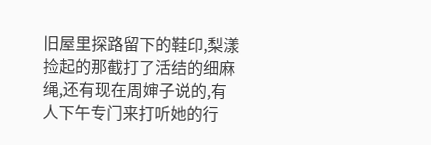旧屋里探路留下的鞋印,梨漾捡起的那截打了活结的细麻绳,还有现在周婶子说的,有人下午专门来打听她的行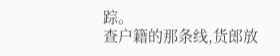踪。
查户籍的那条线,货郎放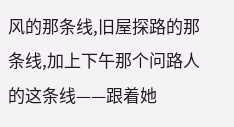风的那条线,旧屋探路的那条线,加上下午那个问路人的这条线——跟着她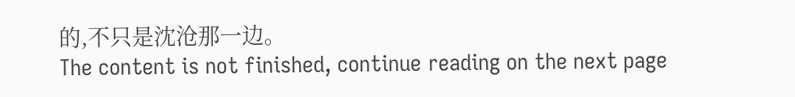的,不只是沈沧那一边。
The content is not finished, continue reading on the next page